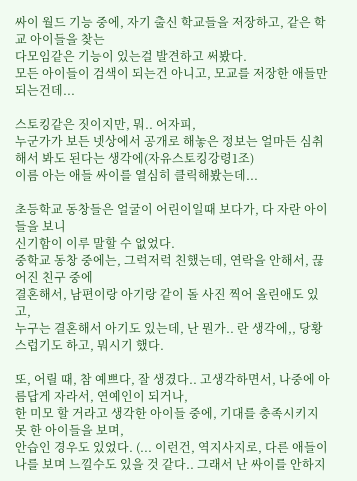싸이 월드 기능 중에, 자기 출신 학교들을 저장하고, 같은 학교 아이들을 찾는
다모임같은 기능이 있는걸 발견하고 써봤다.
모든 아이들이 검색이 되는건 아니고, 모교를 저장한 애들만 되는건데...

스토킹같은 짓이지만, 뭐.. 어자피,
누군가가 보든 넷상에서 공개로 해놓은 정보는 얼마든 심취해서 봐도 된다는 생각에(자유스토킹강령1조)
이름 아는 애들 싸이를 열심히 클릭해봤는데...

초등학교 동창들은 얼굴이 어린이일때 보다가, 다 자란 아이들을 보니
신기함이 이루 말할 수 없었다.
중학교 동창 중에는, 그럭저럭 친했는데, 연락을 안해서, 끊어진 친구 중에
결혼해서, 남편이랑 아기랑 같이 돌 사진 찍어 올린애도 있고,
누구는 결혼해서 아기도 있는데, 난 뭔가.. 란 생각에,, 당황스럽기도 하고, 뭐시기 했다.

또, 어릴 때, 참 예쁘다, 잘 생겼다.. 고생각하면서, 나중에 아름답게 자라서, 연예인이 되거나,
한 미모 할 거라고 생각한 아이들 중에, 기대를 충족시키지 못 한 아이들을 보며,
안습인 경우도 있었다. (... 이런건, 역지사지로, 다른 애들이 나를 보며 느낄수도 있을 것 같다.. 그래서 난 싸이를 안하지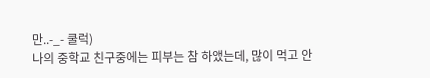만..-_- 쿨럭)
나의 중학교 친구중에는 피부는 참 하앴는데, 많이 먹고 안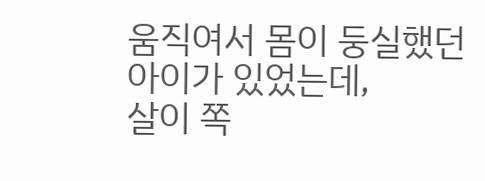움직여서 몸이 둥실했던 아이가 있었는데,
살이 쪽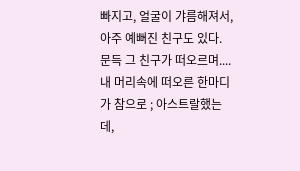빠지고, 얼굴이 갸름해져서, 아주 예뻐진 친구도 있다.
문득 그 친구가 떠오르며.... 내 머리속에 떠오른 한마디가 참으로 ; 아스트랄했는데,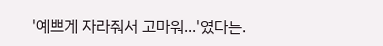'예쁘게 자라줘서 고마워...'였다는.